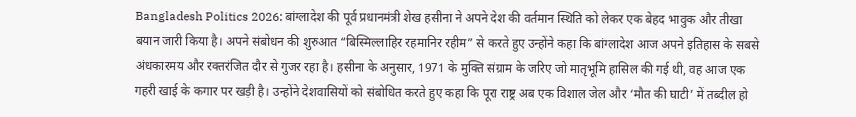Bangladesh Politics 2026: बांग्लादेश की पूर्व प्रधानमंत्री शेख हसीना ने अपने देश की वर्तमान स्थिति को लेकर एक बेहद भावुक और तीखा बयान जारी किया है। अपने संबोधन की शुरुआत “बिस्मिल्लाहिर रहमानिर रहीम” से करते हुए उन्होंने कहा कि बांग्लादेश आज अपने इतिहास के सबसे अंधकारमय और रक्तरंजित दौर से गुजर रहा है। हसीना के अनुसार, 1971 के मुक्ति संग्राम के जरिए जो मातृभूमि हासिल की गई थी, वह आज एक गहरी खाई के कगार पर खड़ी है। उन्होंने देशवासियों को संबोधित करते हुए कहा कि पूरा राष्ट्र अब एक विशाल जेल और ‘मौत की घाटी’ में तब्दील हो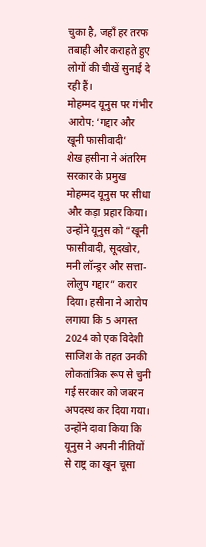चुका है, जहाँ हर तरफ तबाही और कराहते हुए लोगों की चीखें सुनाई दे रही हैं।
मोहम्मद यूनुस पर गंभीर आरोप: ‘गद्दार और खूनी फासीवादी’
शेख हसीना ने अंतरिम सरकार के प्रमुख मोहम्मद यूनुस पर सीधा और कड़ा प्रहार किया। उन्होंने यूनुस को “खूनी फासीवादी, सूदखोर, मनी लॉन्ड्रर और सत्ता-लोलुप गद्दार” करार दिया। हसीना ने आरोप लगाया कि 5 अगस्त 2024 को एक विदेशी साजिश के तहत उनकी लोकतांत्रिक रूप से चुनी गई सरकार को जबरन अपदस्थ कर दिया गया। उन्होंने दावा किया कि यूनुस ने अपनी नीतियों से राष्ट्र का खून चूसा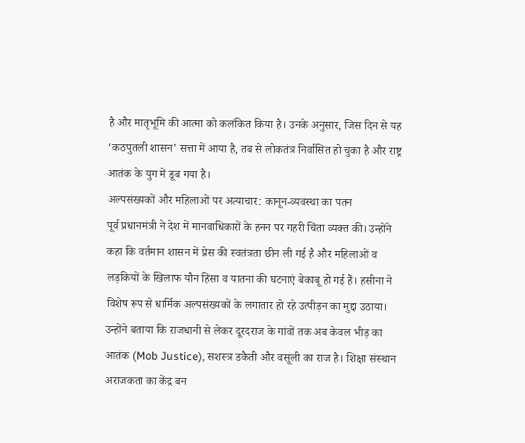है और मातृभूमि की आत्मा को कलंकित किया है। उनके अनुसार, जिस दिन से यह ‘कठपुतली शासन’ सत्ता में आया है, तब से लोकतंत्र निर्वासित हो चुका है और राष्ट्र आतंक के युग में डूब गया है।
अल्पसंख्यकों और महिलाओं पर अत्याचार: कानून-व्यवस्था का पतन
पूर्व प्रधानमंत्री ने देश में मानवाधिकारों के हनन पर गहरी चिंता व्यक्त की। उन्होंने कहा कि वर्तमान शासन में प्रेस की स्वतंत्रता छीन ली गई है और महिलाओं व लड़कियों के खिलाफ यौन हिंसा व यातना की घटनाएं बेकाबू हो गई हैं। हसीना ने विशेष रूप से धार्मिक अल्पसंख्यकों के लगातार हो रहे उत्पीड़न का मुद्दा उठाया। उन्होंने बताया कि राजधानी से लेकर दूरदराज के गांवों तक अब केवल भीड़ का आतंक (Mob Justice), सशस्त्र डकैती और वसूली का राज है। शिक्षा संस्थान अराजकता का केंद्र बन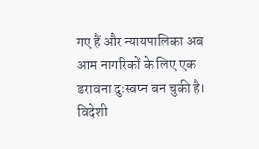गए हैं और न्यायपालिका अब आम नागरिकों के लिए एक डरावना दुःस्वप्न बन चुकी है।
विदेशी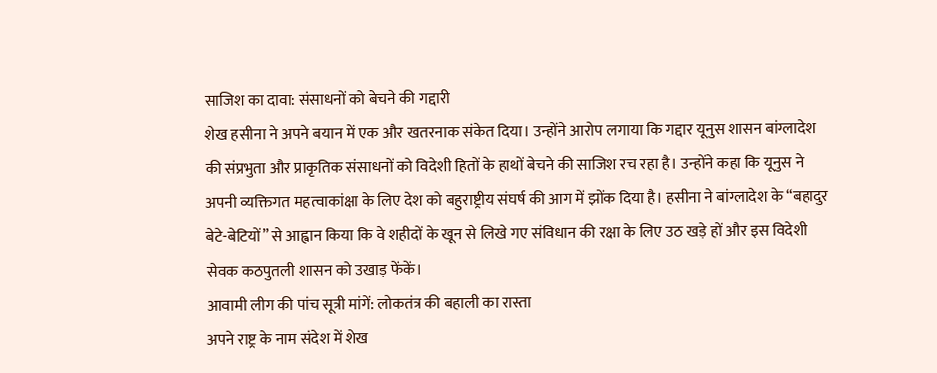साजिश का दावा: संसाधनों को बेचने की गद्दारी
शेख हसीना ने अपने बयान में एक और खतरनाक संकेत दिया। उन्होंने आरोप लगाया कि गद्दार यूनुस शासन बांग्लादेश की संप्रभुता और प्राकृतिक संसाधनों को विदेशी हितों के हाथों बेचने की साजिश रच रहा है। उन्होंने कहा कि यूनुस ने अपनी व्यक्तिगत महत्वाकांक्षा के लिए देश को बहुराष्ट्रीय संघर्ष की आग में झोंक दिया है। हसीना ने बांग्लादेश के “बहादुर बेटे-बेटियों” से आह्वान किया कि वे शहीदों के खून से लिखे गए संविधान की रक्षा के लिए उठ खड़े हों और इस विदेशी सेवक कठपुतली शासन को उखाड़ फेंकें।
आवामी लीग की पांच सूत्री मांगें: लोकतंत्र की बहाली का रास्ता
अपने राष्ट्र के नाम संदेश में शेख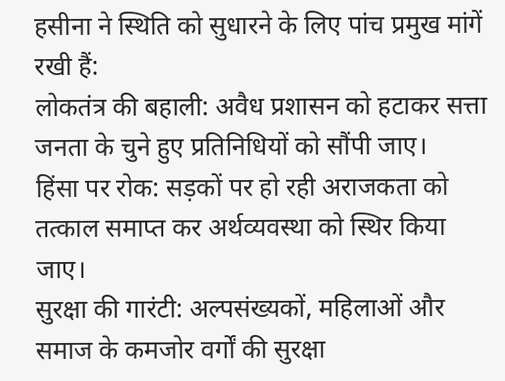हसीना ने स्थिति को सुधारने के लिए पांच प्रमुख मांगें रखी हैं:
लोकतंत्र की बहाली: अवैध प्रशासन को हटाकर सत्ता जनता के चुने हुए प्रतिनिधियों को सौंपी जाए।
हिंसा पर रोक: सड़कों पर हो रही अराजकता को तत्काल समाप्त कर अर्थव्यवस्था को स्थिर किया जाए।
सुरक्षा की गारंटी: अल्पसंख्यकों, महिलाओं और समाज के कमजोर वर्गों की सुरक्षा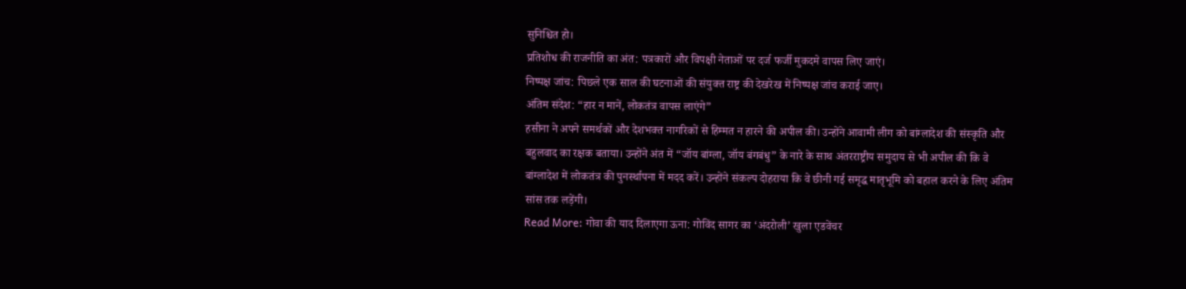सुनिश्चित हो।
प्रतिशोध की राजनीति का अंत: पत्रकारों और विपक्षी नेताओं पर दर्ज फर्जी मुकदमे वापस लिए जाएं।
निष्पक्ष जांच: पिछले एक साल की घटनाओं की संयुक्त राष्ट्र की देखरेख में निष्पक्ष जांच कराई जाए।
अंतिम संदेश: “हार न मानें, लोकतंत्र वापस लाएंगे”
हसीना ने अपने समर्थकों और देशभक्त नागरिकों से हिम्मत न हारने की अपील की। उन्होंने आवामी लीग को बांग्लादेश की संस्कृति और बहुलवाद का रक्षक बताया। उन्होंने अंत में “जॉय बांग्ला, जॉय बंगबंधु” के नारे के साथ अंतरराष्ट्रीय समुदाय से भी अपील की कि वे बांग्लादेश में लोकतंत्र की पुनर्स्थापना में मदद करें। उन्होंने संकल्प दोहराया कि वे छीनी गई समृद्ध मातृभूमि को बहाल करने के लिए अंतिम सांस तक लड़ेंगी।
Read More: गोवा की याद दिलाएगा ऊना: गोविंद सागर का ‘अंदरोली’ खुला एडवेंचर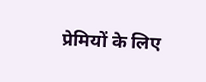प्रेमियों के लिए